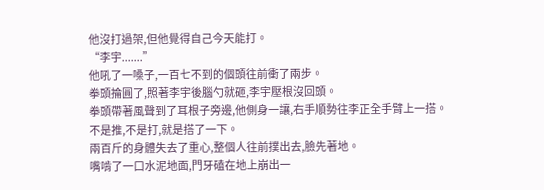他沒打過架,但他覺得自己今天能打。
“李宇.......”
他吼了一嗓子,一百七不到的個頭往前衝了兩步。
拳頭掄圓了,照著李宇後腦勺就砸,李宇壓根沒回頭。
拳頭帶著風聲到了耳根子旁邊,他側身一讓,右手順勢往李正全手臂上一搭。
不是推,不是打,就是搭了一下。
兩百斤的身體失去了重心,整個人往前撲出去,臉先著地。
嘴啃了一口水泥地面,門牙磕在地上崩出一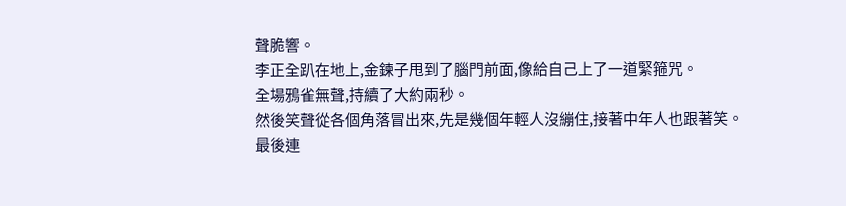聲脆響。
李正全趴在地上,金鍊子甩到了腦門前面,像給自己上了一道緊箍咒。
全場鴉雀無聲,持續了大約兩秒。
然後笑聲從各個角落冒出來,先是幾個年輕人沒繃住,接著中年人也跟著笑。
最後連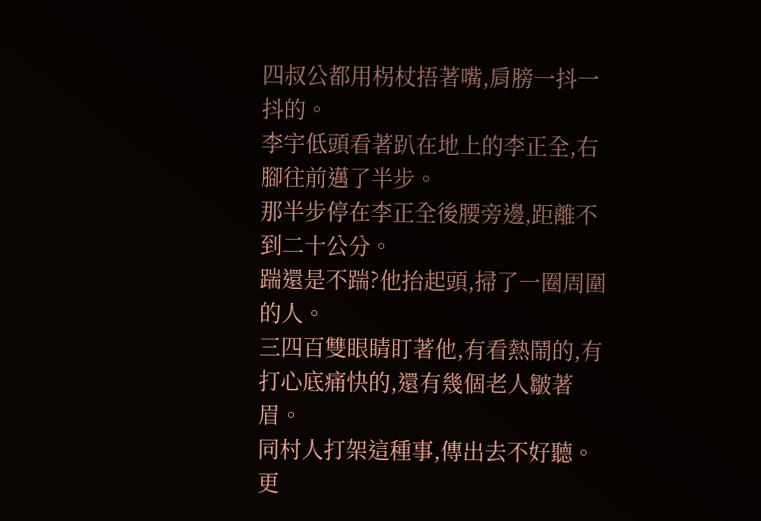四叔公都用柺杖捂著嘴,肩膀一抖一抖的。
李宇低頭看著趴在地上的李正全,右腳往前邁了半步。
那半步停在李正全後腰旁邊,距離不到二十公分。
踹還是不踹?他抬起頭,掃了一圈周圍的人。
三四百雙眼睛盯著他,有看熱鬧的,有打心底痛快的,還有幾個老人皺著眉。
同村人打架這種事,傳出去不好聽。
更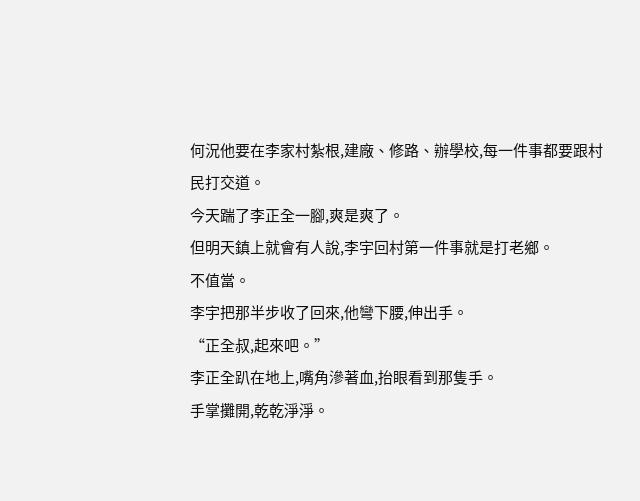何況他要在李家村紮根,建廠、修路、辦學校,每一件事都要跟村民打交道。
今天踹了李正全一腳,爽是爽了。
但明天鎮上就會有人說,李宇回村第一件事就是打老鄉。
不值當。
李宇把那半步收了回來,他彎下腰,伸出手。
“正全叔,起來吧。”
李正全趴在地上,嘴角滲著血,抬眼看到那隻手。
手掌攤開,乾乾淨淨。